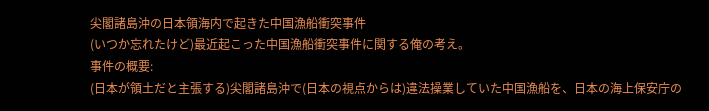尖閣諸島沖の日本領海内で起きた中国漁船衝突事件
(いつか忘れたけど)最近起こった中国漁船衝突事件に関する俺の考え。
事件の概要:
(日本が領土だと主張する)尖閣諸島沖で(日本の視点からは)違法操業していた中国漁船を、日本の海上保安庁の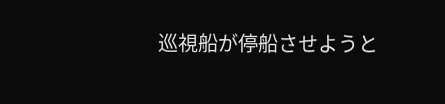巡視船が停船させようと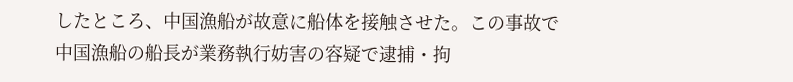したところ、中国漁船が故意に船体を接触させた。この事故で中国漁船の船長が業務執行妨害の容疑で逮捕・拘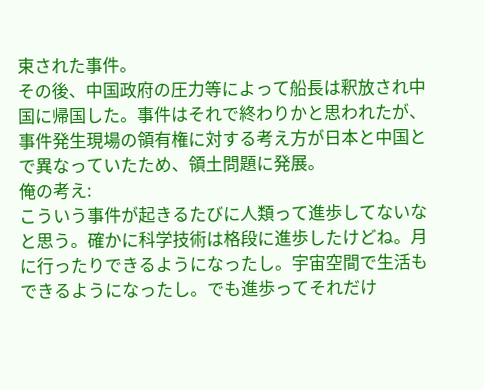束された事件。
その後、中国政府の圧力等によって船長は釈放され中国に帰国した。事件はそれで終わりかと思われたが、事件発生現場の領有権に対する考え方が日本と中国とで異なっていたため、領土問題に発展。
俺の考え:
こういう事件が起きるたびに人類って進歩してないなと思う。確かに科学技術は格段に進歩したけどね。月に行ったりできるようになったし。宇宙空間で生活もできるようになったし。でも進歩ってそれだけ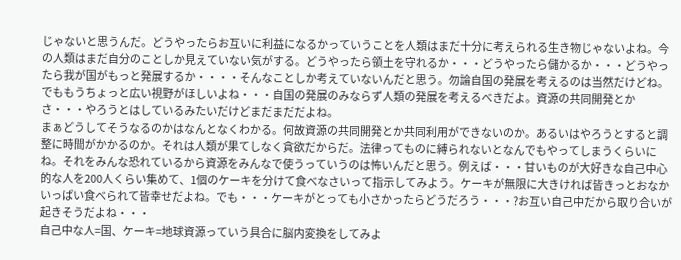じゃないと思うんだ。どうやったらお互いに利益になるかっていうことを人類はまだ十分に考えられる生き物じゃないよね。今の人類はまだ自分のことしか見えていない気がする。どうやったら領土を守れるか・・・どうやったら儲かるか・・・どうやったら我が国がもっと発展するか・・・・そんなことしか考えていないんだと思う。勿論自国の発展を考えるのは当然だけどね。でももうちょっと広い視野がほしいよね・・・自国の発展のみならず人類の発展を考えるべきだよ。資源の共同開発とかさ・・・やろうとはしているみたいだけどまだまだだよね。
まぁどうしてそうなるのかはなんとなくわかる。何故資源の共同開発とか共同利用ができないのか。あるいはやろうとすると調整に時間がかかるのか。それは人類が果てしなく貪欲だからだ。法律ってものに縛られないとなんでもやってしまうくらいにね。それをみんな恐れているから資源をみんなで使うっていうのは怖いんだと思う。例えば・・・甘いものが大好きな自己中心的な人を200人くらい集めて、1個のケーキを分けて食べなさいって指示してみよう。ケーキが無限に大きければ皆きっとおなかいっぱい食べられて皆幸せだよね。でも・・・ケーキがとっても小さかったらどうだろう・・・?お互い自己中だから取り合いが起きそうだよね・・・
自己中な人=国、ケーキ=地球資源っていう具合に脳内変換をしてみよ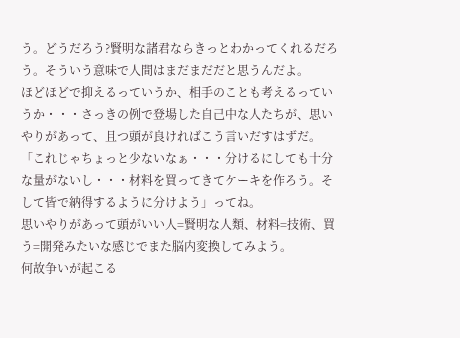う。どうだろう?賢明な諸君ならきっとわかってくれるだろう。そういう意味で人間はまだまだだと思うんだよ。
ほどほどで抑えるっていうか、相手のことも考えるっていうか・・・さっきの例で登場した自己中な人たちが、思いやりがあって、且つ頭が良ければこう言いだすはずだ。「これじゃちょっと少ないなぁ・・・分けるにしても十分な量がないし・・・材料を買ってきてケーキを作ろう。そして皆で納得するように分けよう」ってね。
思いやりがあって頭がいい人=賢明な人類、材料=技術、買う=開発みたいな感じでまた脳内変換してみよう。
何故争いが起こる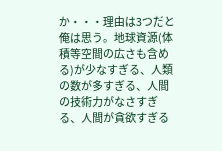か・・・理由は3つだと俺は思う。地球資源(体積等空間の広さも含める)が少なすぎる、人類の数が多すぎる、人間の技術力がなさすぎる、人間が貪欲すぎる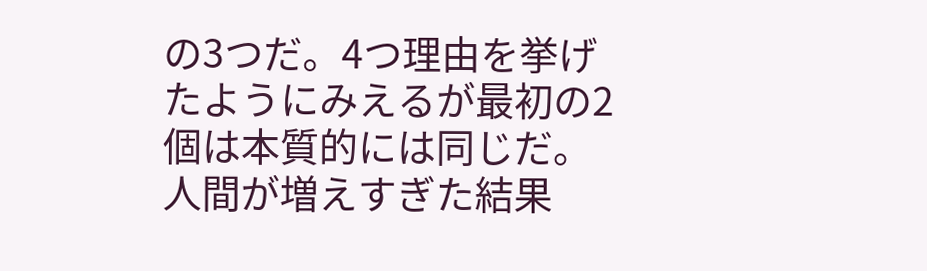の3つだ。4つ理由を挙げたようにみえるが最初の2個は本質的には同じだ。人間が増えすぎた結果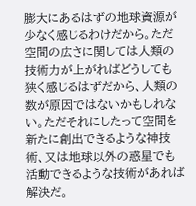膨大にあるはずの地球資源が少なく感じるわけだから。ただ空間の広さに関しては人類の技術力が上がればどうしても狭く感じるはずだから、人類の数が原因ではないかもしれない。ただそれにしたって空間を新たに創出できるような神技術、又は地球以外の惑星でも活動できるような技術があれば解決だ。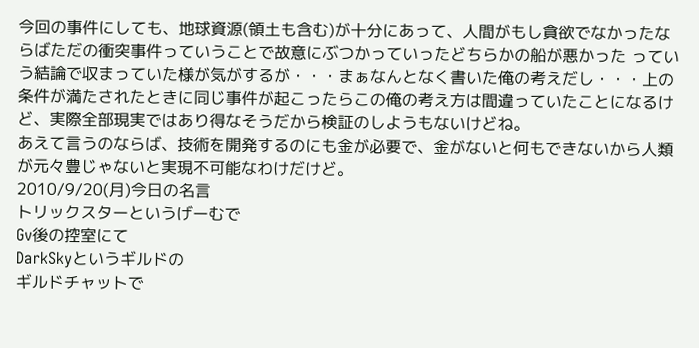今回の事件にしても、地球資源(領土も含む)が十分にあって、人間がもし貪欲でなかったならばただの衝突事件っていうことで故意にぶつかっていったどちらかの船が悪かった っていう結論で収まっていた様が気がするが・・・まぁなんとなく書いた俺の考えだし・・・上の条件が満たされたときに同じ事件が起こったらこの俺の考え方は間違っていたことになるけど、実際全部現実ではあり得なそうだから検証のしようもないけどね。
あえて言うのならば、技術を開発するのにも金が必要で、金がないと何もできないから人類が元々豊じゃないと実現不可能なわけだけど。
2010/9/20(月)今日の名言
トリックスターというげーむで
Gv後の控室にて
DarkSkyというギルドの
ギルドチャットで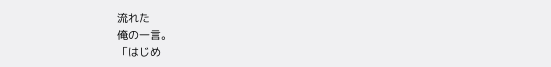流れた
俺の一言。
「はじめ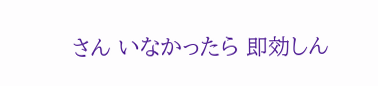さん いなかったら 即効しん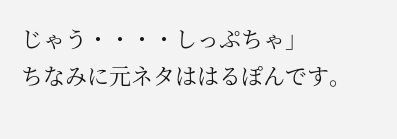じゃう・・・・しっぷちゃ」
ちなみに元ネタははるぽんです。